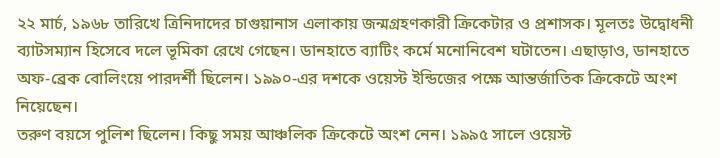২২ মার্চ, ১৯৬৮ তারিখে ত্রিনিদাদের চাগুয়ানাস এলাকায় জন্মগ্রহণকারী ক্রিকেটার ও প্রশাসক। মূলতঃ উদ্বোধনী ব্যাটসম্যান হিসেবে দলে ভূমিকা রেখে গেছেন। ডানহাতে ব্যাটিং কর্মে মনোনিবেশ ঘটাতেন। এছাড়াও, ডানহাতে অফ-ব্রেক বোলিংয়ে পারদর্শী ছিলেন। ১৯৯০-এর দশকে ওয়েস্ট ইন্ডিজের পক্ষে আন্তর্জাতিক ক্রিকেটে অংশ নিয়েছেন।
তরুণ বয়সে পুলিশ ছিলেন। কিছু সময় আঞ্চলিক ক্রিকেটে অংশ নেন। ১৯৯৫ সালে ওয়েস্ট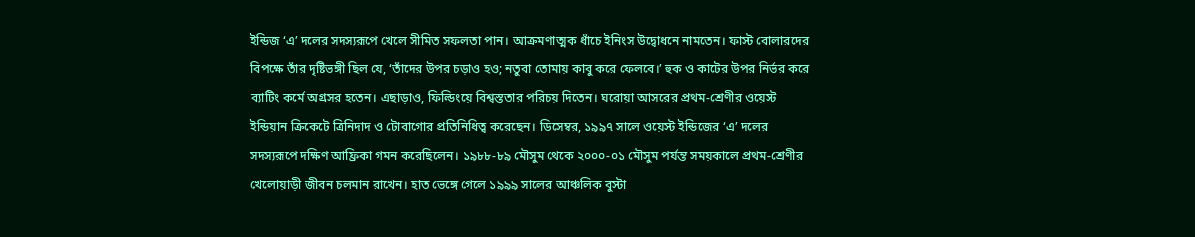ইন্ডিজ ‘এ’ দলের সদস্যরূপে খেলে সীমিত সফলতা পান। আক্রমণাত্মক ধাঁচে ইনিংস উদ্বোধনে নামতেন। ফাস্ট বোলারদের বিপক্ষে তাঁর দৃষ্টিভঙ্গী ছিল যে, ‘তাঁদের উপর চড়াও হও; নতুবা তোমায় কাবু করে ফেলবে।’ হুক ও কাটের উপর নির্ভর করে ব্যাটিং কর্মে অগ্রসর হতেন। এছাড়াও, ফিল্ডিংয়ে বিশ্বস্ততার পরিচয় দিতেন। ঘরোয়া আসরের প্রথম-শ্রেণীর ওয়েস্ট ইন্ডিয়ান ক্রিকেটে ত্রিনিদাদ ও টোবাগোর প্রতিনিধিত্ব করেছেন। ডিসেম্বর, ১৯৯৭ সালে ওয়েস্ট ইন্ডিজের ‘এ’ দলের সদস্যরূপে দক্ষিণ আফ্রিকা গমন করেছিলেন। ১৯৮৮-৮৯ মৌসুম থেকে ২০০০-০১ মৌসুম পর্যন্ত সময়কালে প্রথম-শ্রেণীর খেলোয়াড়ী জীবন চলমান রাখেন। হাত ভেঙ্গে গেলে ১৯৯৯ সালের আঞ্চলিক বুস্টা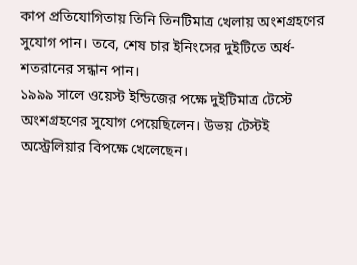কাপ প্রতিযোগিতায় তিনি তিনটিমাত্র খেলায় অংশগ্রহণের সুযোগ পান। তবে, শেষ চার ইনিংসের দুইটিতে অর্ধ-শতরানের সন্ধান পান।
১৯৯৯ সালে ওয়েস্ট ইন্ডিজের পক্ষে দুইটিমাত্র টেস্টে অংশগ্রহণের সুযোগ পেয়েছিলেন। উভয় টেস্টই অস্ট্রেলিয়ার বিপক্ষে খেলেছেন।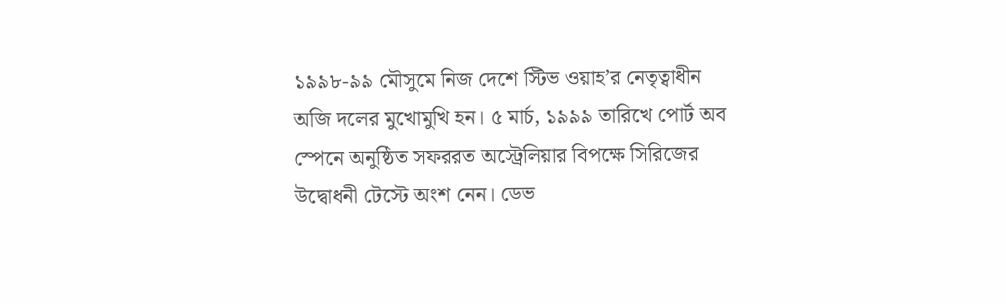১৯৯৮-৯৯ মৌসুমে নিজ দেশে স্টিভ ওয়াহ’র নেতৃত্বাধীন অজি দলের মুখোমুখি হন। ৫ মার্চ, ১৯৯৯ তারিখে পোর্ট অব স্পেনে অনুষ্ঠিত সফররত অস্ট্রেলিয়ার বিপক্ষে সিরিজের উদ্বোধনী টেস্টে অংশ নেন। ডেভ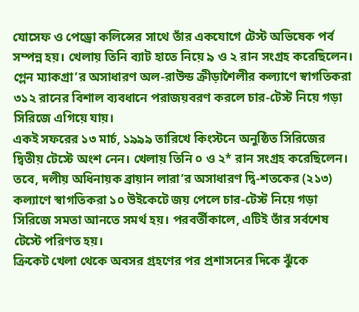যোসেফ ও পেড্রো কলিন্সের সাথে তাঁর একযোগে টেস্ট অভিষেক পর্ব সম্পন্ন হয়। খেলায় তিনি ব্যাট হাতে নিয়ে ৯ ও ২ রান সংগ্রহ করেছিলেন। গ্লেন ম্যাকগ্রা’র অসাধারণ অল-রাউন্ড ক্রীড়াশৈলীর কল্যাণে স্বাগতিকরা ৩১২ রানের বিশাল ব্যবধানে পরাজয়বরণ করলে চার-টেস্ট নিয়ে গড়া সিরিজে এগিয়ে যায়।
একই সফরের ১৩ মার্চ, ১৯৯৯ তারিখে কিংস্টনে অনুষ্ঠিত সিরিজের দ্বিতীয় টেস্টে অংশ নেন। খেলায় তিনি ০ ও ২* রান সংগ্রহ করেছিলেন। তবে, দলীয় অধিনায়ক ব্রায়ান লারা’র অসাধারণ দ্বি-শতকের (২১৩) কল্যাণে স্বাগতিকরা ১০ উইকেটে জয় পেলে চার-টেস্ট নিয়ে গড়া সিরিজে সমতা আনতে সমর্থ হয়। পরবর্তীকালে, এটিই তাঁর সর্বশেষ টেস্টে পরিণত হয়।
ক্রিকেট খেলা থেকে অবসর গ্রহণের পর প্রশাসনের দিকে ঝুঁকে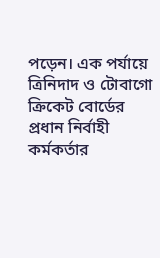পড়েন। এক পর্যায়ে ত্রিনিদাদ ও টোবাগো ক্রিকেট বোর্ডের প্রধান নির্বাহী কর্মকর্তার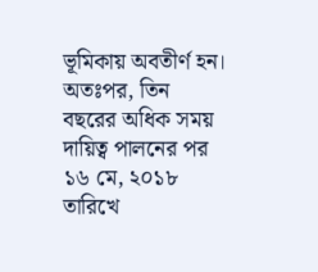ভূমিকায় অবতীর্ণ হন। অতঃপর, তিন বছরের অধিক সময় দায়িত্ব পালনের পর ১৬ মে, ২০১৮ তারিখে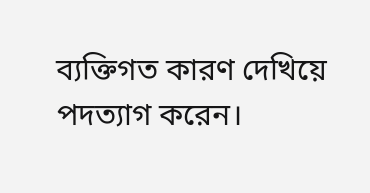ব্যক্তিগত কারণ দেখিয়ে পদত্যাগ করেন।